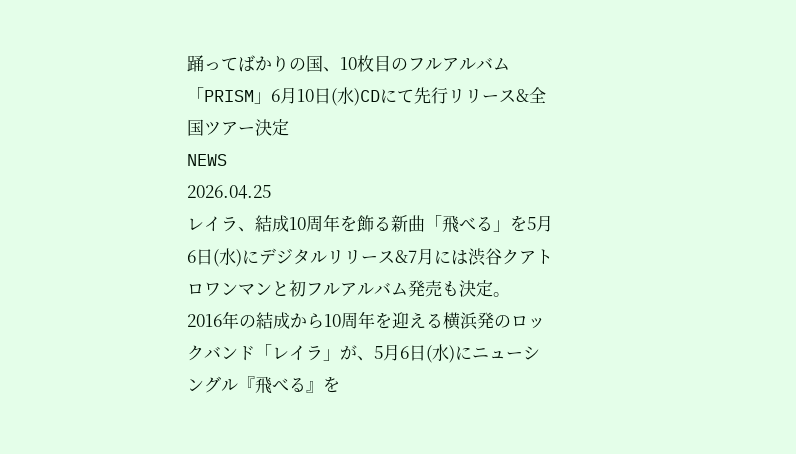踊ってばかりの国、10枚目のフルアルバム「PRISM」6月10日(水)CDにて先行リリース&全国ツアー決定
NEWS
2026.04.25
レイラ、結成10周年を飾る新曲「飛べる」を5月6日(水)にデジタルリリース&7月には渋谷クアトロワンマンと初フルアルバム発売も決定。
2016年の結成から10周年を迎える横浜発のロックバンド「レイラ」が、5月6日(水)にニューシングル『飛べる』を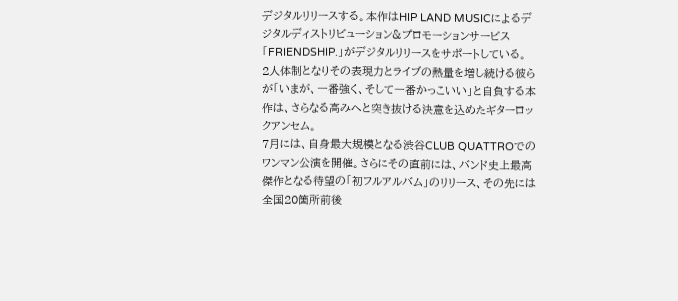デジタルリリースする。本作はHIP LAND MUSICによるデジタルディストリビューション&プロモーションサービス「FRIENDSHIP.」がデジタルリリースをサポートしている。
2人体制となりその表現力とライブの熱量を増し続ける彼らが「いまが、一番強く、そして一番かっこいい」と自負する本作は、さらなる高みへと突き抜ける決意を込めたギターロックアンセム。
7月には、自身最大規模となる渋谷CLUB QUATTROでのワンマン公演を開催。さらにその直前には、バンド史上最高傑作となる待望の「初フルアルバム」のリリース、その先には全国20箇所前後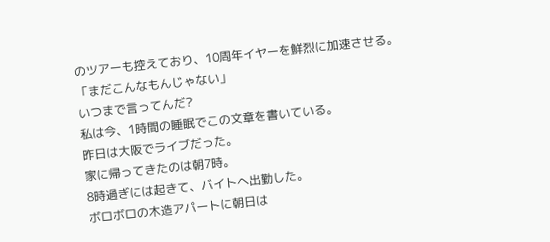のツアーも控えており、10周年イヤーを鮮烈に加速させる。
「まだこんなもんじゃない」
いつまで言ってんだ?
私は今、1時間の睡眠でこの文章を書いている。
昨日は大阪でライブだった。
家に帰ってきたのは朝7時。
8時過ぎには起きて、バイトへ出勤した。
ボロボロの木造アパートに朝日は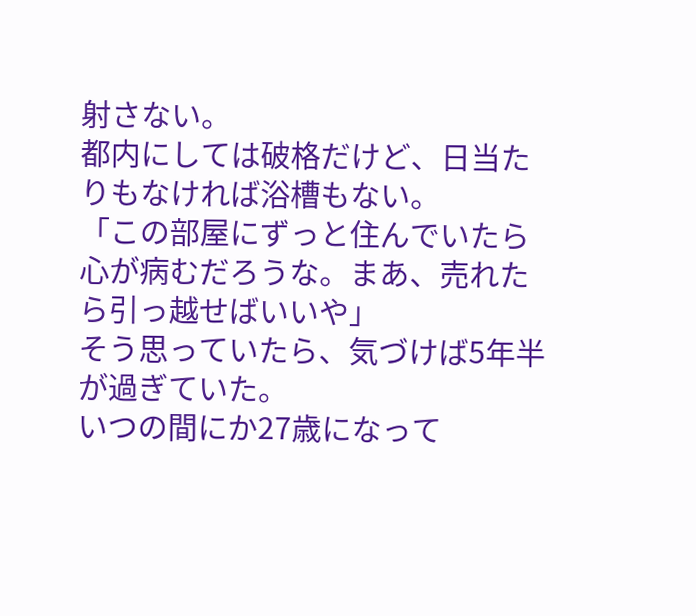射さない。
都内にしては破格だけど、日当たりもなければ浴槽もない。
「この部屋にずっと住んでいたら心が病むだろうな。まあ、売れたら引っ越せばいいや」
そう思っていたら、気づけば5年半が過ぎていた。
いつの間にか27歳になって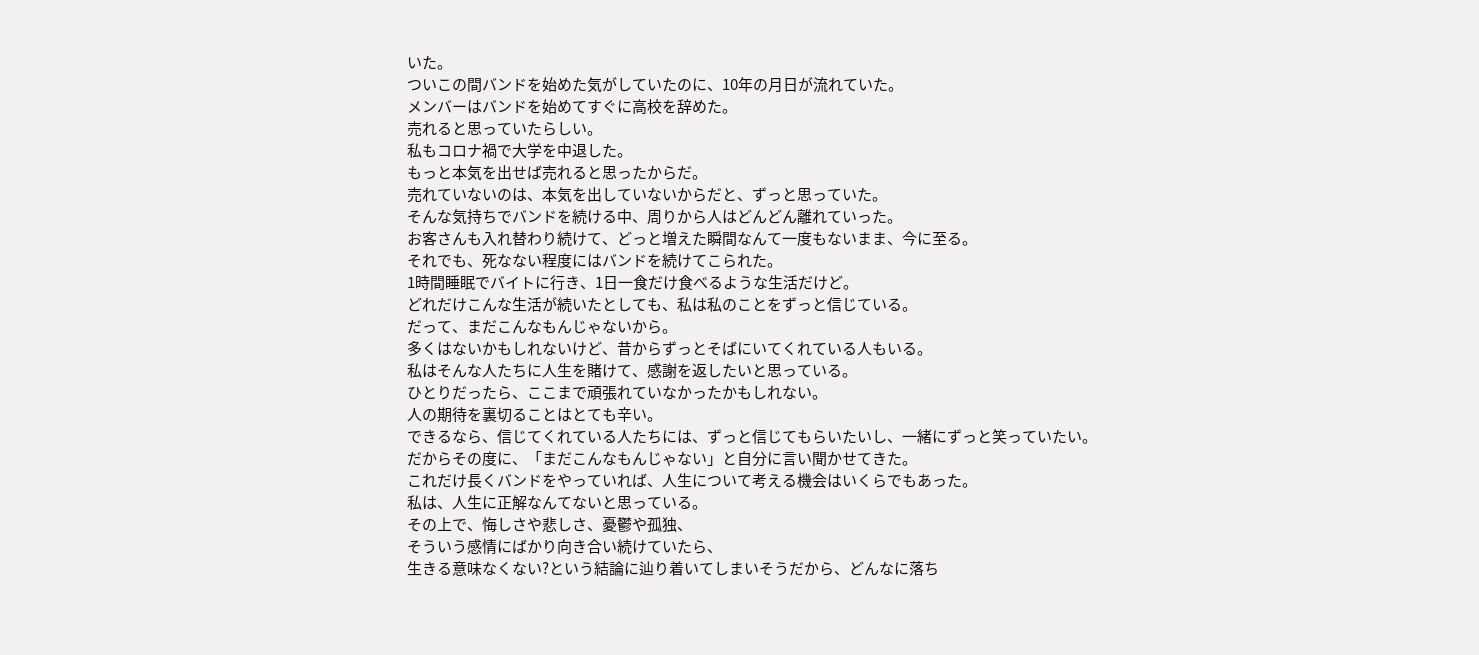いた。
ついこの間バンドを始めた気がしていたのに、10年の月日が流れていた。
メンバーはバンドを始めてすぐに高校を辞めた。
売れると思っていたらしい。
私もコロナ禍で大学を中退した。
もっと本気を出せば売れると思ったからだ。
売れていないのは、本気を出していないからだと、ずっと思っていた。
そんな気持ちでバンドを続ける中、周りから人はどんどん離れていった。
お客さんも入れ替わり続けて、どっと増えた瞬間なんて一度もないまま、今に至る。
それでも、死なない程度にはバンドを続けてこられた。
1時間睡眠でバイトに行き、1日一食だけ食べるような生活だけど。
どれだけこんな生活が続いたとしても、私は私のことをずっと信じている。
だって、まだこんなもんじゃないから。
多くはないかもしれないけど、昔からずっとそばにいてくれている人もいる。
私はそんな人たちに人生を賭けて、感謝を返したいと思っている。
ひとりだったら、ここまで頑張れていなかったかもしれない。
人の期待を裏切ることはとても辛い。
できるなら、信じてくれている人たちには、ずっと信じてもらいたいし、一緒にずっと笑っていたい。
だからその度に、「まだこんなもんじゃない」と自分に言い聞かせてきた。
これだけ長くバンドをやっていれば、人生について考える機会はいくらでもあった。
私は、人生に正解なんてないと思っている。
その上で、悔しさや悲しさ、憂鬱や孤独、
そういう感情にばかり向き合い続けていたら、
生きる意味なくない?という結論に辿り着いてしまいそうだから、どんなに落ち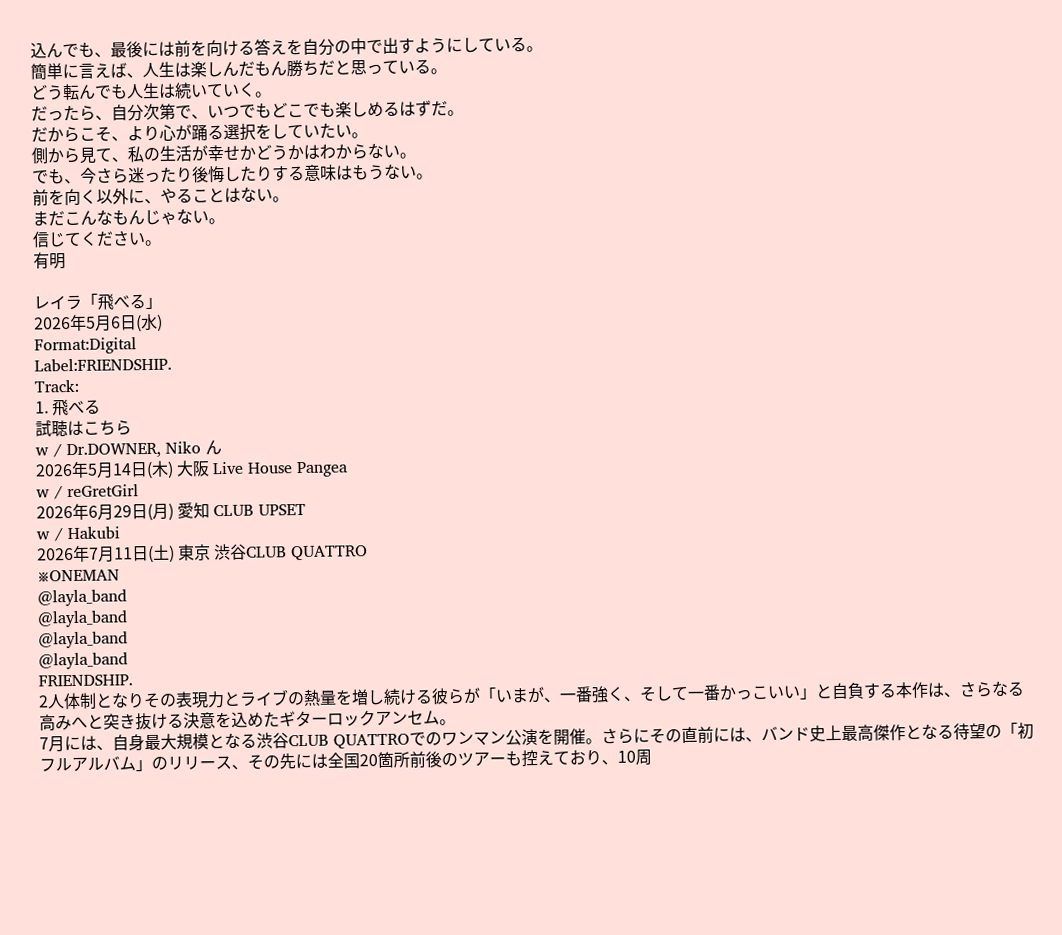込んでも、最後には前を向ける答えを自分の中で出すようにしている。
簡単に言えば、人生は楽しんだもん勝ちだと思っている。
どう転んでも人生は続いていく。
だったら、自分次第で、いつでもどこでも楽しめるはずだ。
だからこそ、より心が踊る選択をしていたい。
側から見て、私の生活が幸せかどうかはわからない。
でも、今さら迷ったり後悔したりする意味はもうない。
前を向く以外に、やることはない。
まだこんなもんじゃない。
信じてください。
有明

レイラ「飛べる」
2026年5月6日(水)
Format:Digital
Label:FRIENDSHIP.
Track:
1. 飛べる
試聴はこちら
w / Dr.DOWNER, Niko ん
2026年5月14日(木) 大阪 Live House Pangea
w / reGretGirl
2026年6月29日(月) 愛知 CLUB UPSET
w / Hakubi
2026年7月11日(土) 東京 渋谷CLUB QUATTRO
※ONEMAN
@layla_band
@layla_band
@layla_band
@layla_band
FRIENDSHIP.
2人体制となりその表現力とライブの熱量を増し続ける彼らが「いまが、一番強く、そして一番かっこいい」と自負する本作は、さらなる高みへと突き抜ける決意を込めたギターロックアンセム。
7月には、自身最大規模となる渋谷CLUB QUATTROでのワンマン公演を開催。さらにその直前には、バンド史上最高傑作となる待望の「初フルアルバム」のリリース、その先には全国20箇所前後のツアーも控えており、10周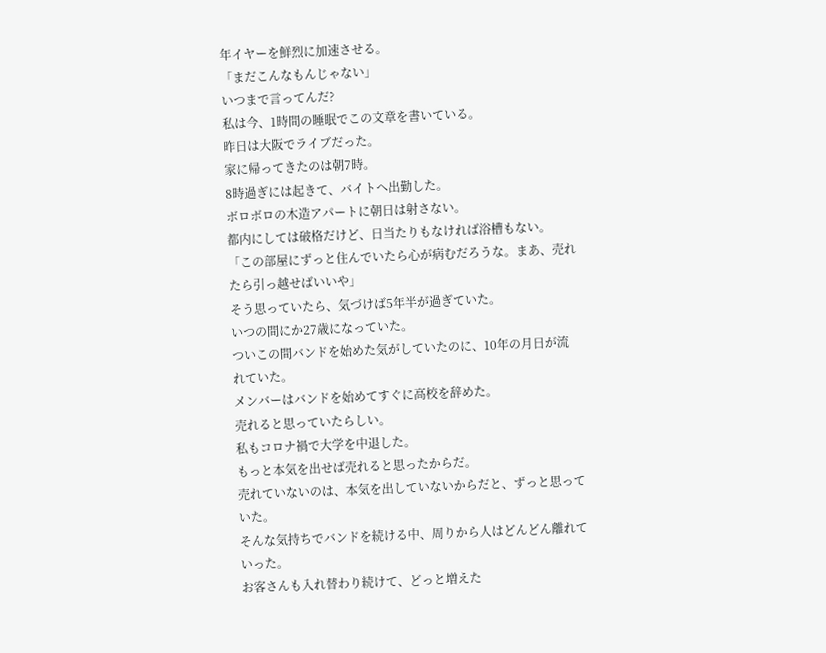年イヤーを鮮烈に加速させる。
「まだこんなもんじゃない」
いつまで言ってんだ?
私は今、1時間の睡眠でこの文章を書いている。
昨日は大阪でライブだった。
家に帰ってきたのは朝7時。
8時過ぎには起きて、バイトへ出勤した。
ボロボロの木造アパートに朝日は射さない。
都内にしては破格だけど、日当たりもなければ浴槽もない。
「この部屋にずっと住んでいたら心が病むだろうな。まあ、売れたら引っ越せばいいや」
そう思っていたら、気づけば5年半が過ぎていた。
いつの間にか27歳になっていた。
ついこの間バンドを始めた気がしていたのに、10年の月日が流れていた。
メンバーはバンドを始めてすぐに高校を辞めた。
売れると思っていたらしい。
私もコロナ禍で大学を中退した。
もっと本気を出せば売れると思ったからだ。
売れていないのは、本気を出していないからだと、ずっと思っていた。
そんな気持ちでバンドを続ける中、周りから人はどんどん離れていった。
お客さんも入れ替わり続けて、どっと増えた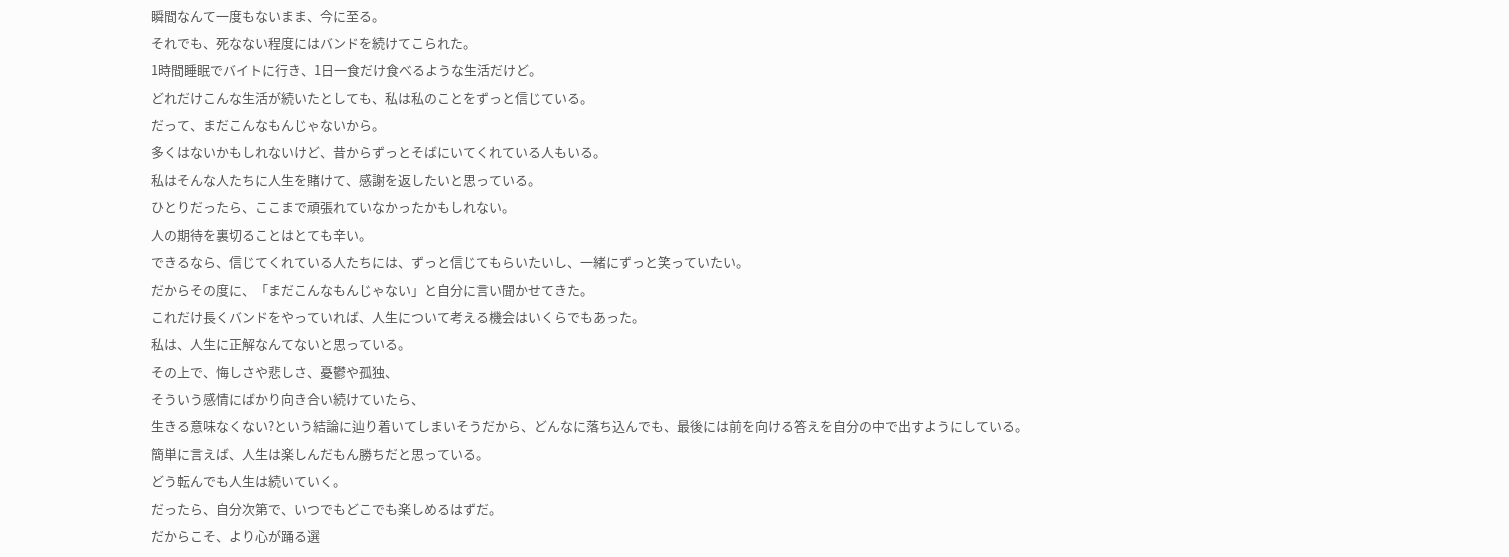瞬間なんて一度もないまま、今に至る。
それでも、死なない程度にはバンドを続けてこられた。
1時間睡眠でバイトに行き、1日一食だけ食べるような生活だけど。
どれだけこんな生活が続いたとしても、私は私のことをずっと信じている。
だって、まだこんなもんじゃないから。
多くはないかもしれないけど、昔からずっとそばにいてくれている人もいる。
私はそんな人たちに人生を賭けて、感謝を返したいと思っている。
ひとりだったら、ここまで頑張れていなかったかもしれない。
人の期待を裏切ることはとても辛い。
できるなら、信じてくれている人たちには、ずっと信じてもらいたいし、一緒にずっと笑っていたい。
だからその度に、「まだこんなもんじゃない」と自分に言い聞かせてきた。
これだけ長くバンドをやっていれば、人生について考える機会はいくらでもあった。
私は、人生に正解なんてないと思っている。
その上で、悔しさや悲しさ、憂鬱や孤独、
そういう感情にばかり向き合い続けていたら、
生きる意味なくない?という結論に辿り着いてしまいそうだから、どんなに落ち込んでも、最後には前を向ける答えを自分の中で出すようにしている。
簡単に言えば、人生は楽しんだもん勝ちだと思っている。
どう転んでも人生は続いていく。
だったら、自分次第で、いつでもどこでも楽しめるはずだ。
だからこそ、より心が踊る選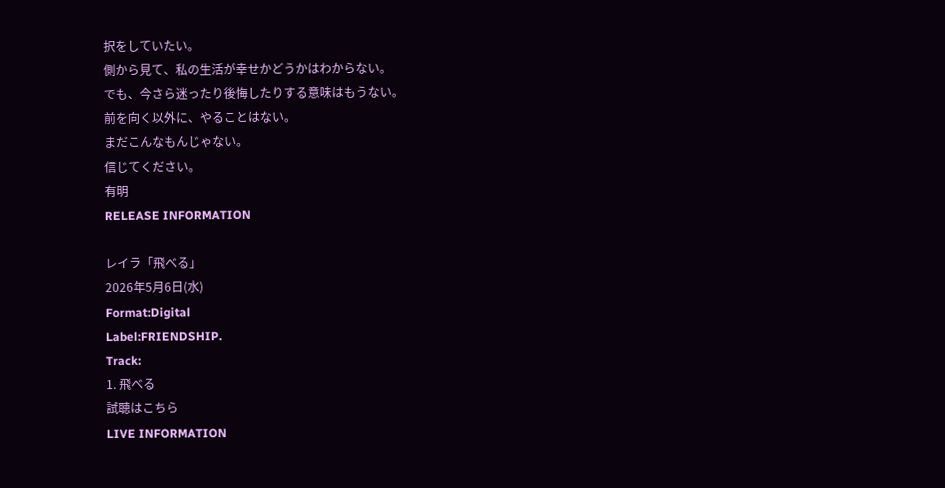択をしていたい。
側から見て、私の生活が幸せかどうかはわからない。
でも、今さら迷ったり後悔したりする意味はもうない。
前を向く以外に、やることはない。
まだこんなもんじゃない。
信じてください。
有明
RELEASE INFORMATION

レイラ「飛べる」
2026年5月6日(水)
Format:Digital
Label:FRIENDSHIP.
Track:
1. 飛べる
試聴はこちら
LIVE INFORMATION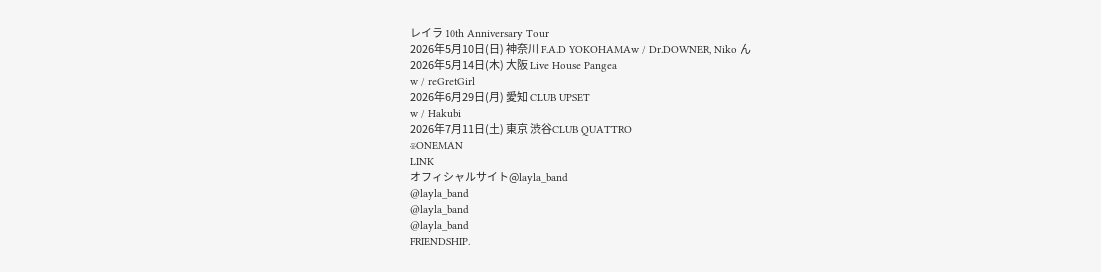レイラ 10th Anniversary Tour
2026年5月10日(日) 神奈川 F.A.D YOKOHAMAw / Dr.DOWNER, Niko ん
2026年5月14日(木) 大阪 Live House Pangea
w / reGretGirl
2026年6月29日(月) 愛知 CLUB UPSET
w / Hakubi
2026年7月11日(土) 東京 渋谷CLUB QUATTRO
※ONEMAN
LINK
オフィシャルサイト@layla_band
@layla_band
@layla_band
@layla_band
FRIENDSHIP.